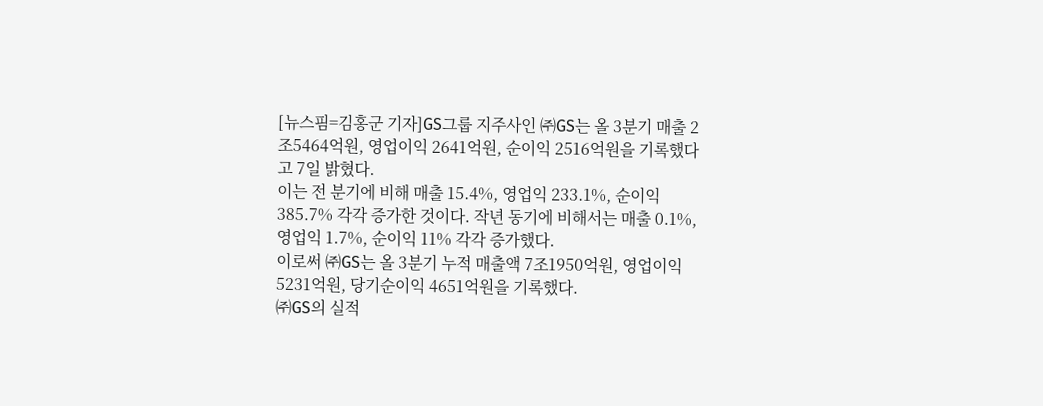[뉴스핌=김홍군 기자]GS그룹 지주사인 ㈜GS는 올 3분기 매출 2조5464억원, 영업이익 2641억원, 순이익 2516억원을 기록했다고 7일 밝혔다.
이는 전 분기에 비해 매출 15.4%, 영업익 233.1%, 순이익 385.7% 각각 증가한 것이다. 작년 동기에 비해서는 매출 0.1%, 영업익 1.7%, 순이익 11% 각각 증가했다.
이로써 ㈜GS는 올 3분기 누적 매출액 7조1950억원, 영업이익 5231억원, 당기순이익 4651억원을 기록했다.
㈜GS의 실적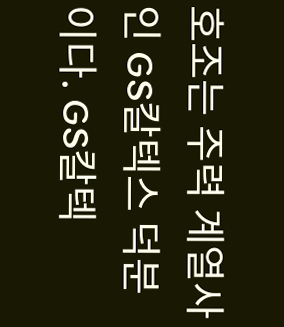호조는 주력 계열사인 GS칼텍스 덕분이다. GS칼텍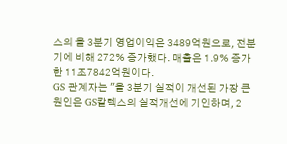스의 올 3분기 영업이익은 3489억원으로, 전분기에 비해 272% 증가했다. 매출은 1.9% 증가한 11조7842억원이다.
GS 관계자는 "올 3분기 실적이 개선된 가장 큰 원인은 GS칼텍스의 실적개선에 기인하며, 2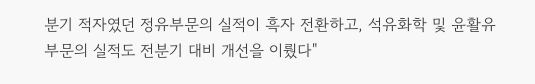분기 적자였던 정유부문의 실적이 흑자 전환하고, 석유화학 및 윤활유 부문의 실적도 전분기 대비 개선을 이뤘다"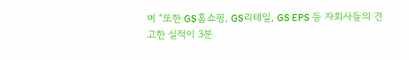며 “또한 GS홈쇼핑, GS리테일, GS EPS 등 자회사들의 견고한 실적이 3분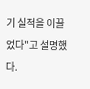기 실적을 이끌었다"고 설명했다.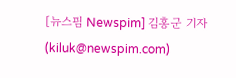[뉴스핌 Newspim] 김홍군 기자 (kiluk@newspim.com)